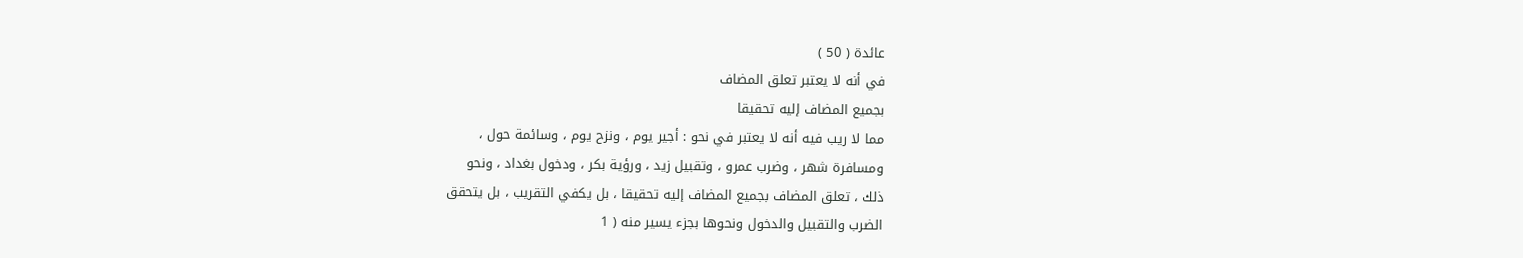عائدة ( 50 )
في أنه لا يعتبر تعلق المضاف
بجميع المضاف إليه تحقيقا
مما لا ريب فيه أنه لا يعتبر في نحو : أجير يوم ، ونزح يوم ، وسائمة حول ،
ومسافرة شهر ، وضرب عمرو ، وتقبيل زيد ، ورؤية بكر ، ودخول بغداد ، ونحو
ذلك ، تعلق المضاف بجميع المضاف إليه تحقيقا ، بل يكفي التقريب ، بل يتحقق
الضرب والتقبيل والدخول ونحوها بجزء يسير منه ( 1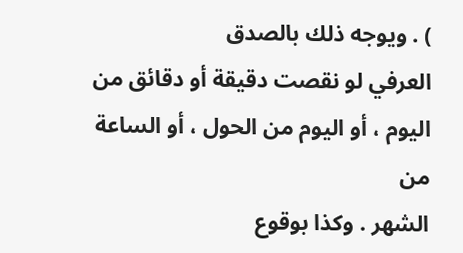) . ويوجه ذلك بالصدق
العرفي لو نقصت دقيقة أو دقائق من اليوم ، أو اليوم من الحول ، أو الساعة من
الشهر . وكذا بوقوع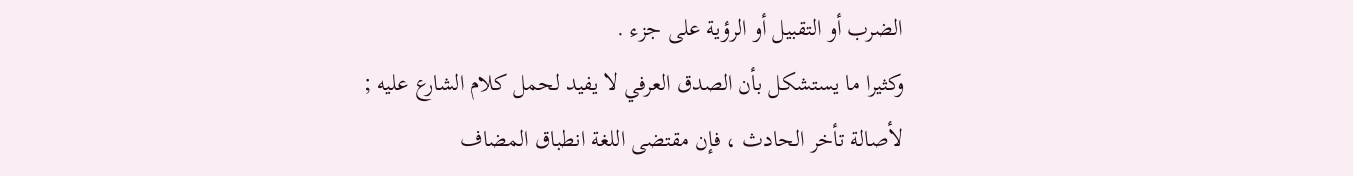الضرب أو التقبيل أو الرؤية على جزء .
وكثيرا ما يستشكل بأن الصدق العرفي لا يفيد لحمل كلام الشارع عليه ;
لأصالة تأخر الحادث ، فإن مقتضى اللغة انطباق المضاف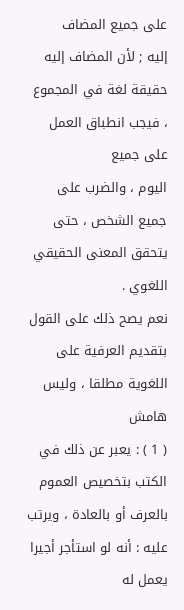على جميع المضاف
إليه ; لأن المضاف إليه حقيقة لغة في المجموع ، فيجب انطباق العمل على جميع
اليوم ، والضرب على جميع الشخص ، حتى يتحقق المعنى الحقيقي اللغوي .
نعم يصح ذلك على القول بتقديم العرفية على اللغوية مطلقا ، وليس
هامش
( 1 ) : يعبر عن ذلك في الكتب بتخصيص العموم بالعرف أو بالعادة ، ويرتب عليه : أنه لو استأجر أجيرا
يعمل له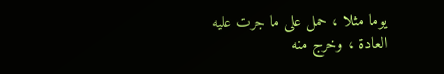يوما مثلا ، حمل على ما جرت عليه العادة ، وخرج منه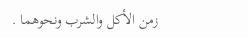زمن الأكل والشرب ونحوهما .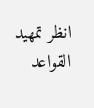انظر تمهيد القواعد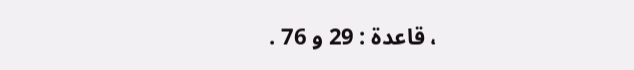، قاعدة : 29 و 76 .